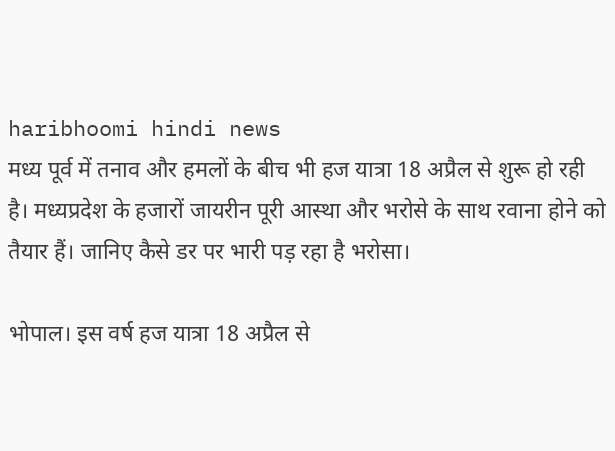haribhoomi hindi news
मध्य पूर्व में तनाव और हमलों के बीच भी हज यात्रा 18 अप्रैल से शुरू हो रही है। मध्यप्रदेश के हजारों जायरीन पूरी आस्था और भरोसे के साथ रवाना होने को तैयार हैं। जानिए कैसे डर पर भारी पड़ रहा है भरोसा।

भोपाल। इस वर्ष हज यात्रा 18 अप्रैल से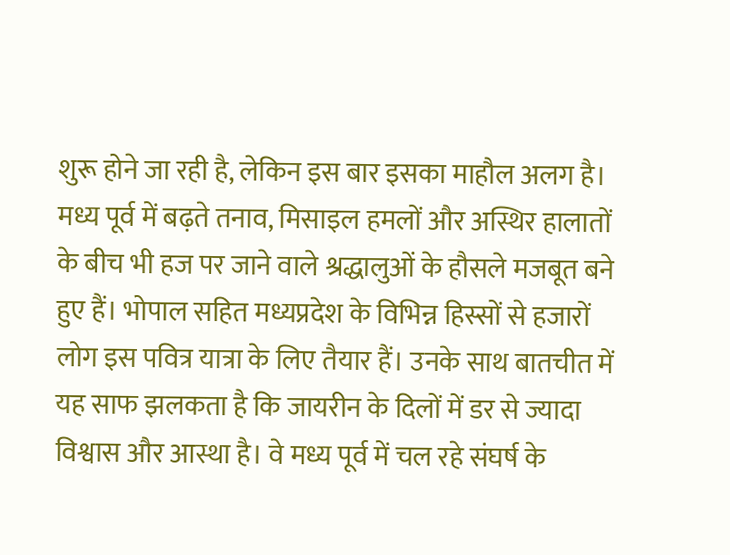शुरू होने जा रही है, लेकिन इस बार इसका माहौल अलग है। मध्य पूर्व में बढ़ते तनाव, मिसाइल हमलों और अस्थिर हालातों के बीच भी हज पर जाने वाले श्रद्धालुओं के हौसले मजबूत बने हुए हैं। भोपाल सहित मध्यप्रदेश के विभिन्न हिस्सों से हजारों लोग इस पवित्र यात्रा के लिए तैयार हैं। उनके साथ बातचीत में यह साफ झलकता है कि जायरीन के दिलों में डर से ज्यादा विश्वास और आस्था है। वे मध्य पूर्व में चल रहे संघर्ष के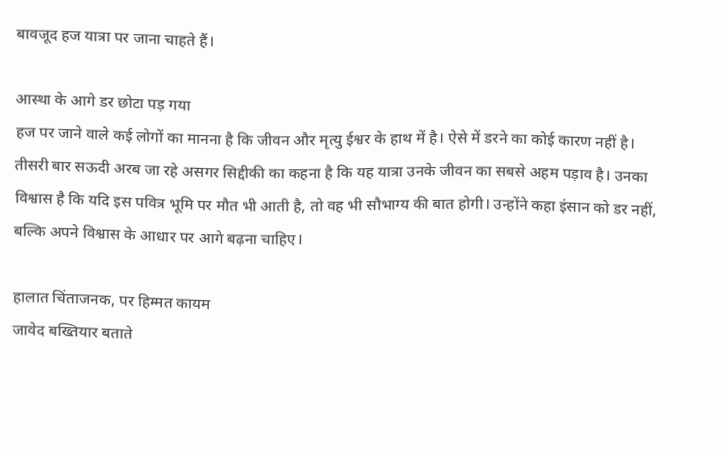बावजूद हज यात्रा पर जाना चाहते हैं।

आस्था के आगे डर छोटा पड़ गया
हज पर जाने वाले कई लोगों का मानना है कि जीवन और मृत्यु ईश्वर के हाथ में है। ऐसे में डरने का कोई कारण नहीं है। तीसरी बार सऊदी अरब जा रहे असगर सिद्दीकी का कहना है कि यह यात्रा उनके जीवन का सबसे अहम पड़ाव है। उनका विश्वास है कि यदि इस पवित्र भूमि पर मौत भी आती है, तो वह भी सौभाग्य की बात होगी। उन्होंने कहा इंसान को डर नहीं, बल्कि अपने विश्वास के आधार पर आगे बढ़ना चाहिए।

हालात चिंताजनक, पर हिम्मत कायम
जावेद बख्तियार बताते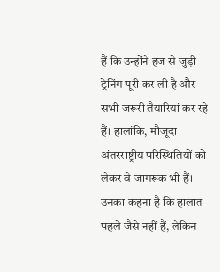हैं कि उन्होंने हज से जुड़ी ट्रेनिंग पूरी कर ली है और सभी जरूरी तैयारियां कर रहे हैं। हालांकि, मौजूदा अंतरराष्ट्रीय परिस्थितियों को लेकर वे जागरूक भी हैं। उनका कहना है कि हालात पहले जैसे नहीं हैं, लेकिन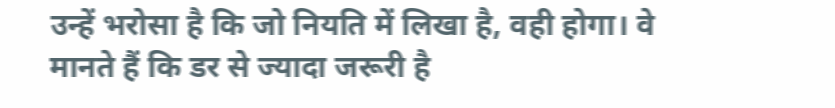उन्हें भरोसा है कि जो नियति में लिखा है, वही होगा। वे मानते हैं कि डर से ज्यादा जरूरी है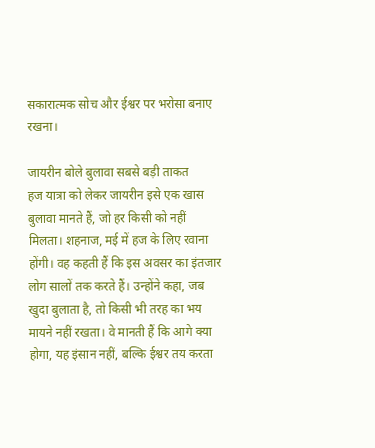सकारात्मक सोच और ईश्वर पर भरोसा बनाए रखना।

जायरीन बोले बुलावा सबसे बड़ी ताकत
हज यात्रा को लेकर जायरीन इसे एक खास बुलावा मानते हैं, जो हर किसी को नहीं मिलता। शहनाज, मई में हज के लिए रवाना होंगी। वह कहती हैं कि इस अवसर का इंतजार लोग सालों तक करते हैं। उन्होंने कहा, जब खुदा बुलाता है, तो किसी भी तरह का भय मायने नहीं रखता। वे मानती हैं कि आगे क्या होगा, यह इंसान नहीं, बल्कि ईश्वर तय करता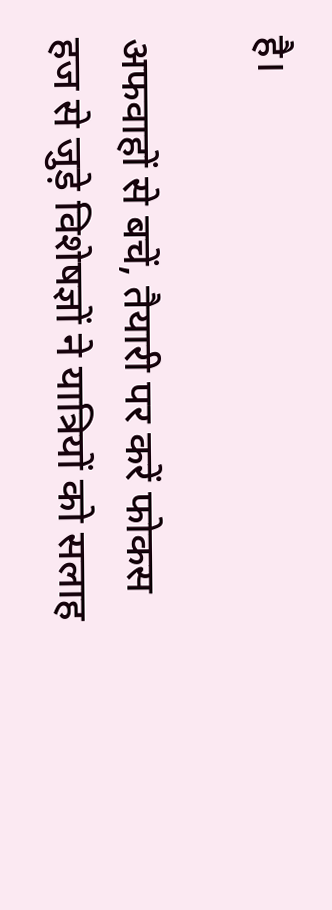है।

अफवाहों से बचें, तैयारी पर करें फोकस
हज से जुड़े विशेषज्ञों ने यात्रियों को सलाह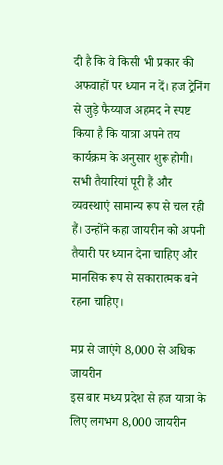दी है कि वे किसी भी प्रकार की अफवाहों पर ध्यान न दें। हज ट्रेनिंग से जुड़े फैय्याज अहमद ने स्पष्ट किया है कि यात्रा अपने तय कार्यक्रम के अनुसार शुरू होगी। सभी तैयारियां पूरी हैं और व्यवस्थाएं सामान्य रूप से चल रही हैं। उन्होंने कहा जायरीन को अपनी तैयारी पर ध्यान देना चाहिए और मानसिक रूप से सकारात्मक बने रहना चाहिए।

मप्र से जाएंगे 8,000 से अधिक जायरीन
इस बार मध्य प्रदेश से हज यात्रा के लिए लगभग 8,000 जायरीन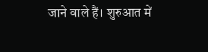जाने वाले हैं। शुरुआत में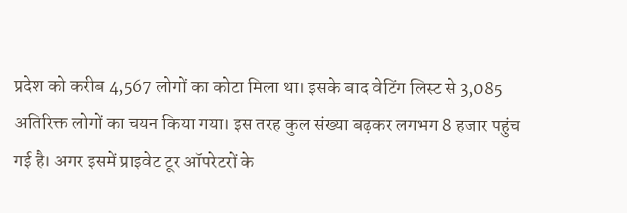प्रदेश को करीब 4,567 लोगों का कोटा मिला था। इसके बाद वेटिंग लिस्ट से 3,085 अतिरिक्त लोगों का चयन किया गया। इस तरह कुल संख्या बढ़कर लगभग 8 हजार पहुंच गई है। अगर इसमें प्राइवेट टूर ऑपरेटरों के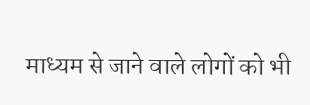माध्यम से जाने वाले लोगों को भी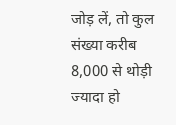जोड़ लें, तो कुल संख्या करीब 8,000 से थोड़ी ज्यादा हो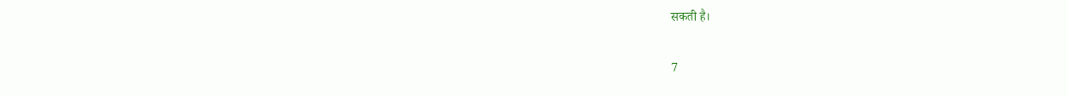सकती है।

7